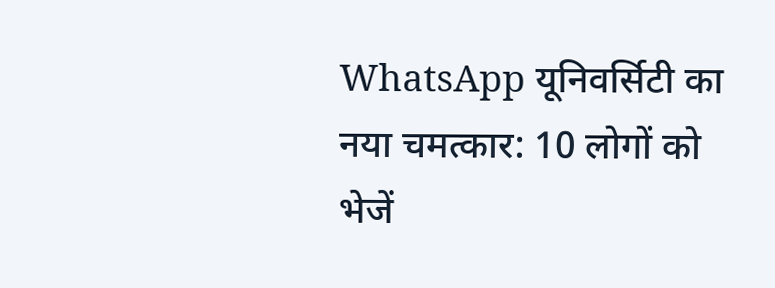WhatsApp यूनिवर्सिटी का नया चमत्कार: 10 लोगों को भेजें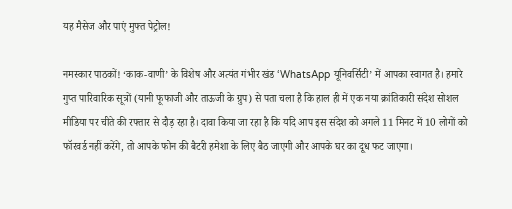यह मैसेज और पाएं मुफ्त पेट्रोल!

नमस्कार पाठकों! ‘काक-वाणी’ के विशेष और अत्यंत गंभीर खंड ‘WhatsApp यूनिवर्सिटी’ में आपका स्वागत है। हमारे गुप्त पारिवारिक सूत्रों (यानी फूफाजी और ताऊजी के ग्रुप) से पता चला है कि हाल ही में एक नया क्रांतिकारी संदेश सोशल मीडिया पर चीते की रफ्तार से दौड़ रहा है। दावा किया जा रहा है कि यदि आप इस संदेश को अगले 11 मिनट में 10 लोगों को फॉरवर्ड नहीं करेंगे, तो आपके फोन की बैटरी हमेशा के लिए बैठ जाएगी और आपके घर का दूध फट जाएगा।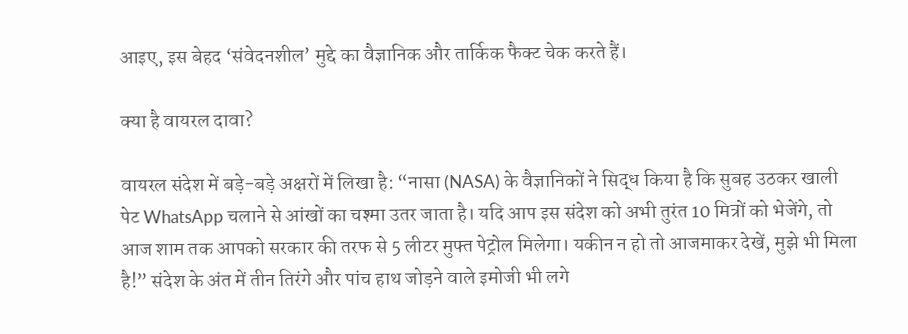आइए, इस बेहद ‘संवेदनशील’ मुद्दे का वैज्ञानिक और तार्किक फैक्ट चेक करते हैं।

क्या है वायरल दावा?

वायरल संदेश में बड़े-बड़े अक्षरों में लिखा है: “नासा (NASA) के वैज्ञानिकों ने सिद्ध किया है कि सुबह उठकर खाली पेट WhatsApp चलाने से आंखों का चश्मा उतर जाता है। यदि आप इस संदेश को अभी तुरंत 10 मित्रों को भेजेंगे, तो आज शाम तक आपको सरकार की तरफ से 5 लीटर मुफ्त पेट्रोल मिलेगा। यकीन न हो तो आजमाकर देखें, मुझे भी मिला है!” संदेश के अंत में तीन तिरंगे और पांच हाथ जोड़ने वाले इमोजी भी लगे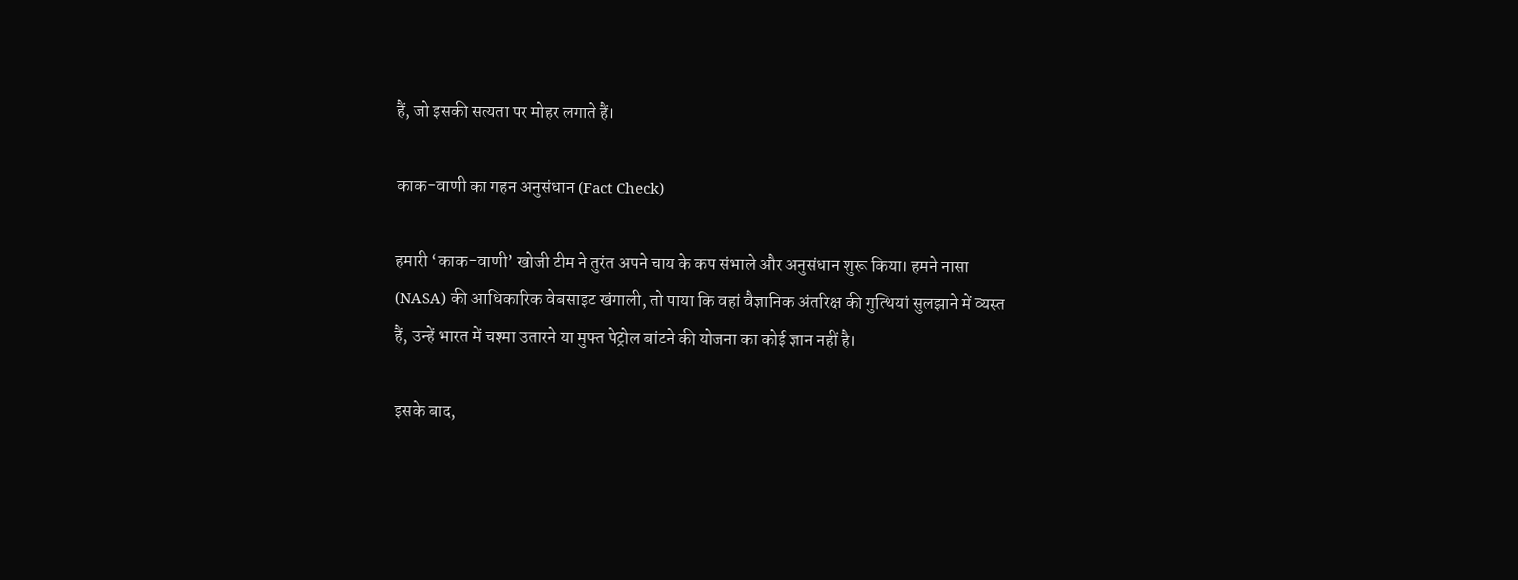हैं, जो इसकी सत्यता पर मोहर लगाते हैं।

काक-वाणी का गहन अनुसंधान (Fact Check)

हमारी ‘काक-वाणी’ खोजी टीम ने तुरंत अपने चाय के कप संभाले और अनुसंधान शुरू किया। हमने नासा (NASA) की आधिकारिक वेबसाइट खंगाली, तो पाया कि वहां वैज्ञानिक अंतरिक्ष की गुत्थियां सुलझाने में व्यस्त हैं, उन्हें भारत में चश्मा उतारने या मुफ्त पेट्रोल बांटने की योजना का कोई ज्ञान नहीं है।

इसके बाद,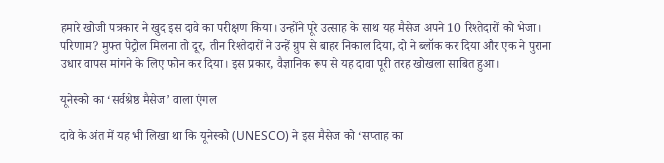हमारे खोजी पत्रकार ने खुद इस दावे का परीक्षण किया। उन्होंने पूरे उत्साह के साथ यह मैसेज अपने 10 रिश्तेदारों को भेजा। परिणाम? मुफ्त पेट्रोल मिलना तो दूर, तीन रिश्तेदारों ने उन्हें ग्रुप से बाहर निकाल दिया, दो ने ब्लॉक कर दिया और एक ने पुराना उधार वापस मांगने के लिए फोन कर दिया। इस प्रकार, वैज्ञानिक रूप से यह दावा पूरी तरह खोखला साबित हुआ।

यूनेस्को का ‘सर्वश्रेष्ठ मैसेज’ वाला एंगल

दावे के अंत में यह भी लिखा था कि यूनेस्को (UNESCO) ने इस मैसेज को ‘सप्ताह का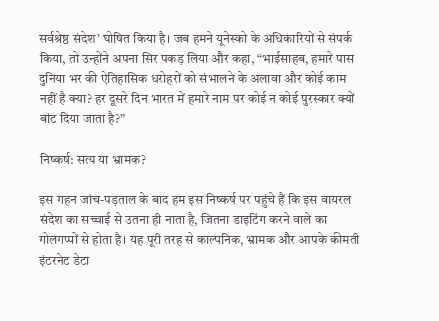सर्वश्रेष्ठ संदेश’ घोषित किया है। जब हमने यूनेस्को के अधिकारियों से संपर्क किया, तो उन्होंने अपना सिर पकड़ लिया और कहा, “भाईसाहब, हमारे पास दुनिया भर की ऐतिहासिक धरोहरों को संभालने के अलावा और कोई काम नहीं है क्या? हर दूसरे दिन भारत में हमारे नाम पर कोई न कोई पुरस्कार क्यों बांट दिया जाता है?”

निष्कर्ष: सत्य या भ्रामक?

इस गहन जांच-पड़ताल के बाद हम इस निष्कर्ष पर पहुंचे हैं कि इस वायरल संदेश का सच्चाई से उतना ही नाता है, जितना डाइटिंग करने वाले का गोलगप्पों से होता है। यह पूरी तरह से काल्पनिक, भ्रामक और आपके कीमती इंटरनेट डेटा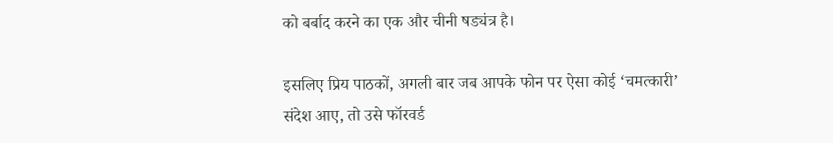को बर्बाद करने का एक और चीनी षड्यंत्र है।

इसलिए प्रिय पाठकों, अगली बार जब आपके फोन पर ऐसा कोई ‘चमत्कारी’ संदेश आए, तो उसे फॉरवर्ड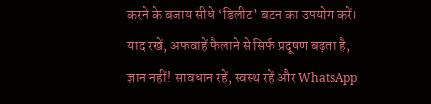करने के बजाय सीधे ‘डिलीट’ बटन का उपयोग करें। याद रखें, अफवाहें फैलाने से सिर्फ प्रदूषण बढ़ता है, ज्ञान नहीं! सावधान रहें, स्वस्थ रहें और WhatsApp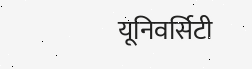यूनिवर्सिटी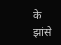के झांसे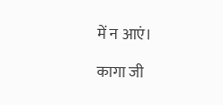में न आएं।

कागा जी